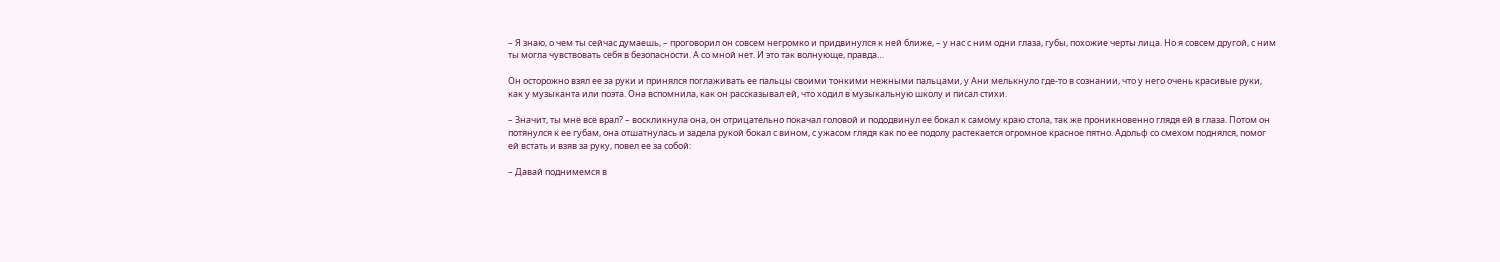– Я знаю, о чем ты сейчас думаешь, – проговорил он совсем негромко и придвинулся к ней ближе, – у нас с ним одни глаза, губы, похожие черты лица. Но я совсем другой, с ним ты могла чувствовать себя в безопасности. А со мной нет. И это так волнующе, правда…

Он осторожно взял ее за руки и принялся поглаживать ее пальцы своими тонкими нежными пальцами, у Ани мелькнуло где-то в сознании, что у него очень красивые руки, как у музыканта или поэта. Она вспомнила, как он рассказывал ей, что ходил в музыкальную школу и писал стихи.

– Значит, ты мне все врал? – воскликнула она, он отрицательно покачал головой и пододвинул ее бокал к самому краю стола, так же проникновенно глядя ей в глаза. Потом он потянулся к ее губам, она отшатнулась и задела рукой бокал с вином, с ужасом глядя как по ее подолу растекается огромное красное пятно. Адольф со смехом поднялся, помог ей встать и взяв за руку, повел ее за собой:

– Давай поднимемся в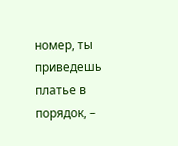номер, ты приведешь платье в порядок, –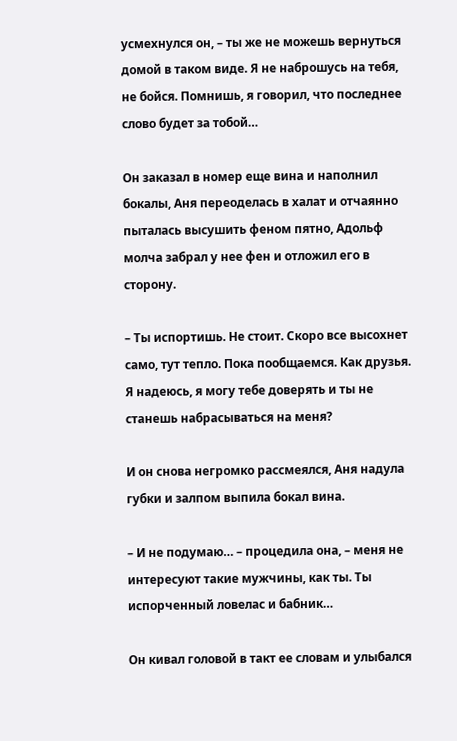усмехнулся он, – ты же не можешь вернуться домой в таком виде. Я не наброшусь на тебя, не бойся. Помнишь, я говорил, что последнее слово будет за тобой…

Он заказал в номер еще вина и наполнил бокалы, Аня переоделась в халат и отчаянно пыталась высушить феном пятно, Адольф молча забрал у нее фен и отложил его в сторону.

– Ты испортишь. Не стоит. Скоро все высохнет само, тут тепло. Пока пообщаемся. Как друзья. Я надеюсь, я могу тебе доверять и ты не станешь набрасываться на меня?

И он снова негромко рассмеялся, Аня надула губки и залпом выпила бокал вина.

– И не подумаю… – процедила она, – меня не интересуют такие мужчины, как ты. Ты испорченный ловелас и бабник…

Он кивал головой в такт ее словам и улыбался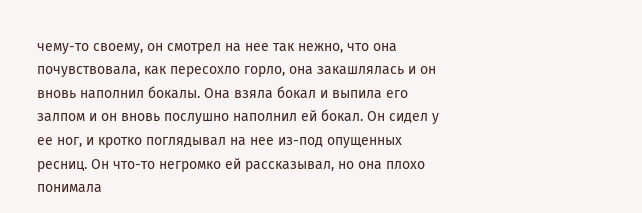чему-то своему, он смотрел на нее так нежно, что она почувствовала, как пересохло горло, она закашлялась и он вновь наполнил бокалы. Она взяла бокал и выпила его залпом и он вновь послушно наполнил ей бокал. Он сидел у ее ног, и кротко поглядывал на нее из-под опущенных ресниц. Он что-то негромко ей рассказывал, но она плохо понимала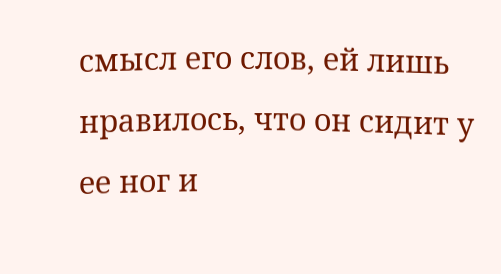смысл его слов, ей лишь нравилось, что он сидит у ее ног и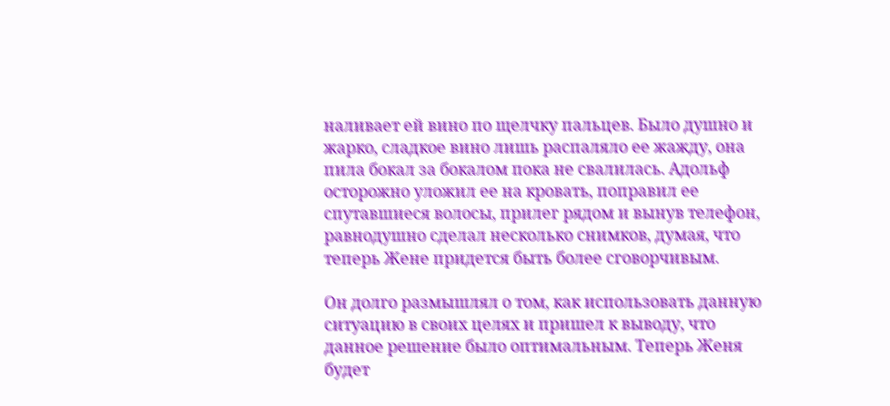наливает ей вино по щелчку пальцев. Было душно и жарко, сладкое вино лишь распаляло ее жажду, она пила бокал за бокалом пока не свалилась. Адольф осторожно уложил ее на кровать, поправил ее спутавшиеся волосы, прилег рядом и вынув телефон, равнодушно сделал несколько снимков, думая, что теперь Жене придется быть более сговорчивым.

Он долго размышлял о том, как использовать данную ситуацию в своих целях и пришел к выводу, что данное решение было оптимальным. Теперь Женя будет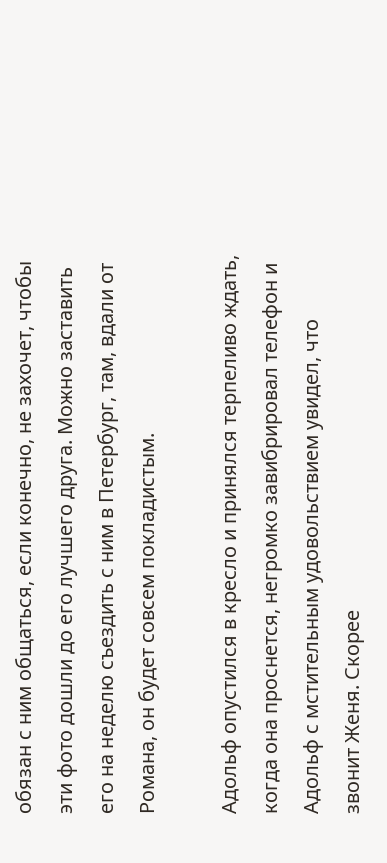обязан с ним общаться, если конечно, не захочет, чтобы эти фото дошли до его лучшего друга. Можно заставить его на неделю съездить с ним в Петербург, там, вдали от Романа, он будет совсем покладистым.

Адольф опустился в кресло и принялся терпеливо ждать, когда она проснется, негромко завибрировал телефон и Адольф с мстительным удовольствием увидел, что звонит Женя. Скорее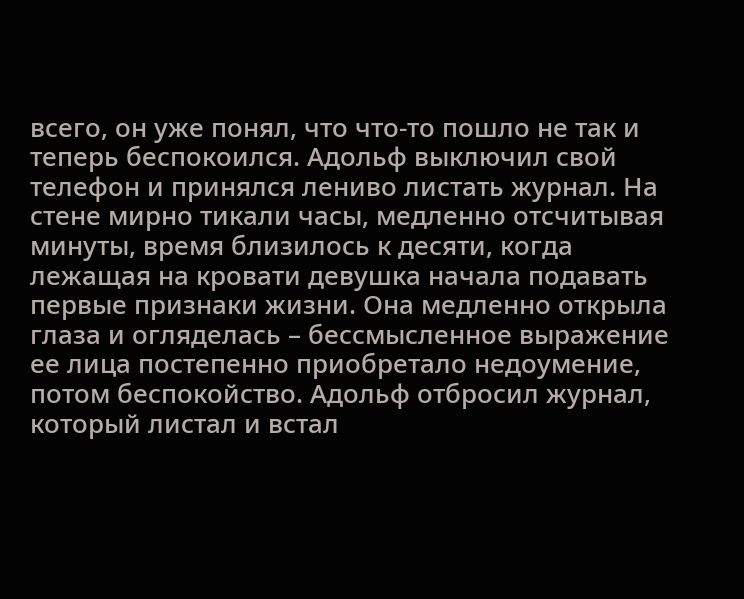всего, он уже понял, что что-то пошло не так и теперь беспокоился. Адольф выключил свой телефон и принялся лениво листать журнал. На стене мирно тикали часы, медленно отсчитывая минуты, время близилось к десяти, когда лежащая на кровати девушка начала подавать первые признаки жизни. Она медленно открыла глаза и огляделась – бессмысленное выражение ее лица постепенно приобретало недоумение, потом беспокойство. Адольф отбросил журнал, который листал и встал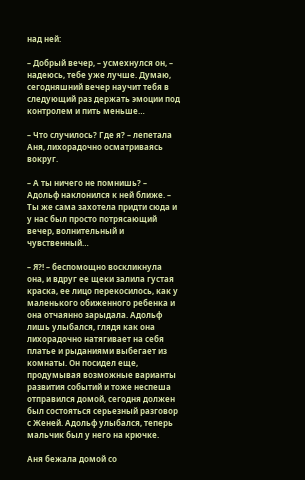над ней:

– Добрый вечер, – усмехнулся он, – надеюсь, тебе уже лучше. Думаю, сегодняшний вечер научит тебя в следующий раз держать эмоции под контролем и пить меньше…

– Что случилось? Где я? – лепетала Аня, лихорадочно осматриваясь вокруг.

– А ты ничего не помнишь? – Адольф наклонился к ней ближе. – Ты же сама захотела придти сюда и у нас был просто потрясающий вечер, волнительный и чувственный…

– Я?! – беспомощно воскликнула она, и вдруг ее щеки залила густая краска, ее лицо перекосилось, как у маленького обиженного ребенка и она отчаянно зарыдала. Адольф лишь улыбался, глядя как она лихорадочно натягивает на себя платье и рыданиями выбегает из комнаты. Он посидел еще, продумывая возможные варианты развития событий и тоже неспеша отправился домой, сегодня должен был состояться серьезный разговор с Женей. Адольф улыбался, теперь мальчик был у него на крючке.

Аня бежала домой со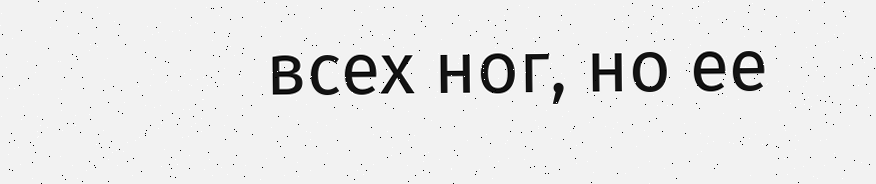всех ног, но ее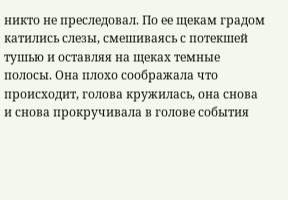никто не преследовал. По ее щекам градом катились слезы, смешиваясь с потекшей тушью и оставляя на щеках темные полосы. Она плохо соображала что происходит, голова кружилась, она снова и снова прокручивала в голове события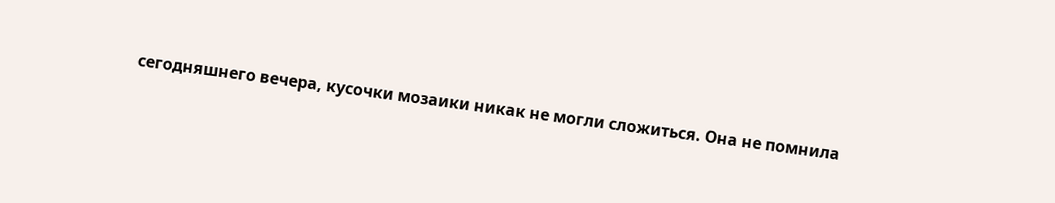сегодняшнего вечера, кусочки мозаики никак не могли сложиться. Она не помнила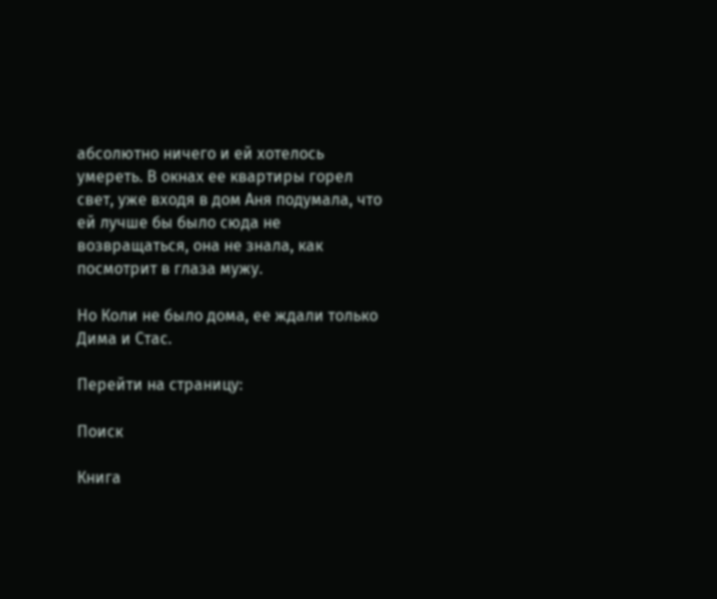абсолютно ничего и ей хотелось умереть. В окнах ее квартиры горел свет, уже входя в дом Аня подумала, что ей лучше бы было сюда не возвращаться, она не знала, как посмотрит в глаза мужу.

Но Коли не было дома, ее ждали только Дима и Стас.

Перейти на страницу:

Поиск

Книга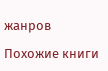жанров

Похожие книги